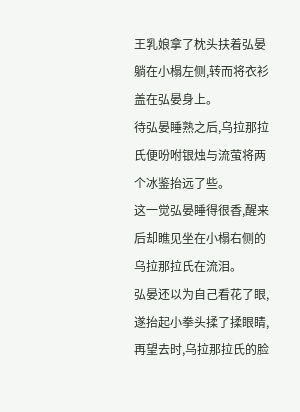王乳娘拿了枕头扶着弘晏躺在小榻左侧,转而将衣衫盖在弘晏身上。
待弘晏睡熟之后,乌拉那拉氏便吩咐银烛与流萤将两个冰鉴抬远了些。
这一觉弘晏睡得很香,醒来后却瞧见坐在小榻右侧的乌拉那拉氏在流泪。
弘晏还以为自己看花了眼,遂抬起小拳头揉了揉眼睛,再望去时,乌拉那拉氏的脸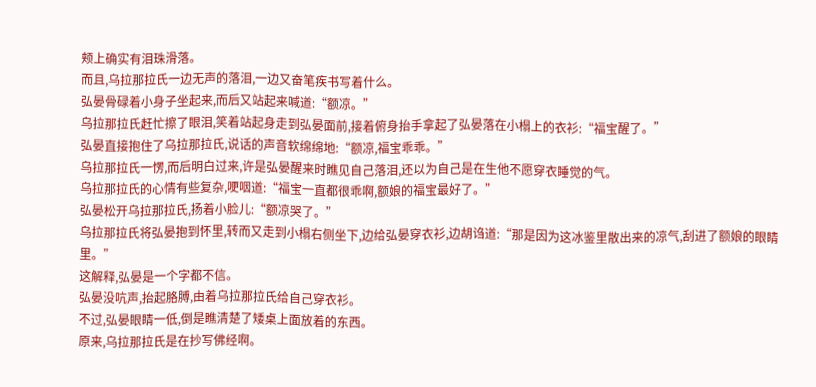颊上确实有泪珠滑落。
而且,乌拉那拉氏一边无声的落泪,一边又奋笔疾书写着什么。
弘晏骨碌着小身子坐起来,而后又站起来喊道:“额凉。”
乌拉那拉氏赶忙擦了眼泪,笑着站起身走到弘晏面前,接着俯身抬手拿起了弘晏落在小榻上的衣衫:“福宝醒了。”
弘晏直接抱住了乌拉那拉氏,说话的声音软绵绵地:“额凉,福宝乖乖。”
乌拉那拉氏一愣,而后明白过来,许是弘晏醒来时瞧见自己落泪,还以为自己是在生他不愿穿衣睡觉的气。
乌拉那拉氏的心情有些复杂,哽咽道:“福宝一直都很乖啊,额娘的福宝最好了。”
弘晏松开乌拉那拉氏,扬着小脸儿:“额凉哭了。”
乌拉那拉氏将弘晏抱到怀里,转而又走到小榻右侧坐下,边给弘晏穿衣衫,边胡诌道:“那是因为这冰鉴里散出来的凉气,刮进了额娘的眼睛里。”
这解释,弘晏是一个字都不信。
弘晏没吭声,抬起胳膊,由着乌拉那拉氏给自己穿衣衫。
不过,弘晏眼睛一低,倒是瞧清楚了矮桌上面放着的东西。
原来,乌拉那拉氏是在抄写佛经啊。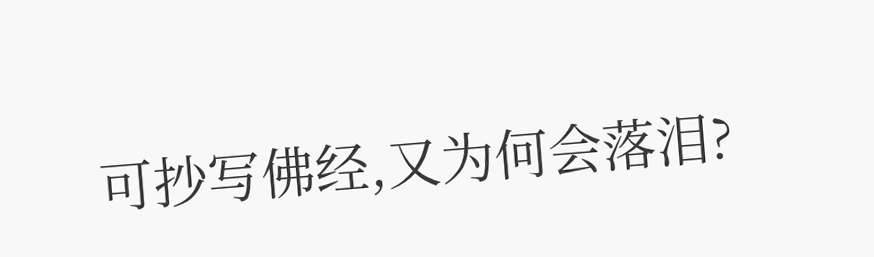可抄写佛经,又为何会落泪?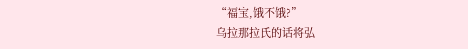“福宝,饿不饿?”
乌拉那拉氏的话将弘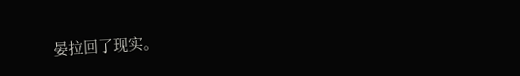晏拉回了现实。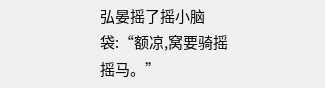弘晏摇了摇小脑袋:“额凉,窝要骑摇摇马。”